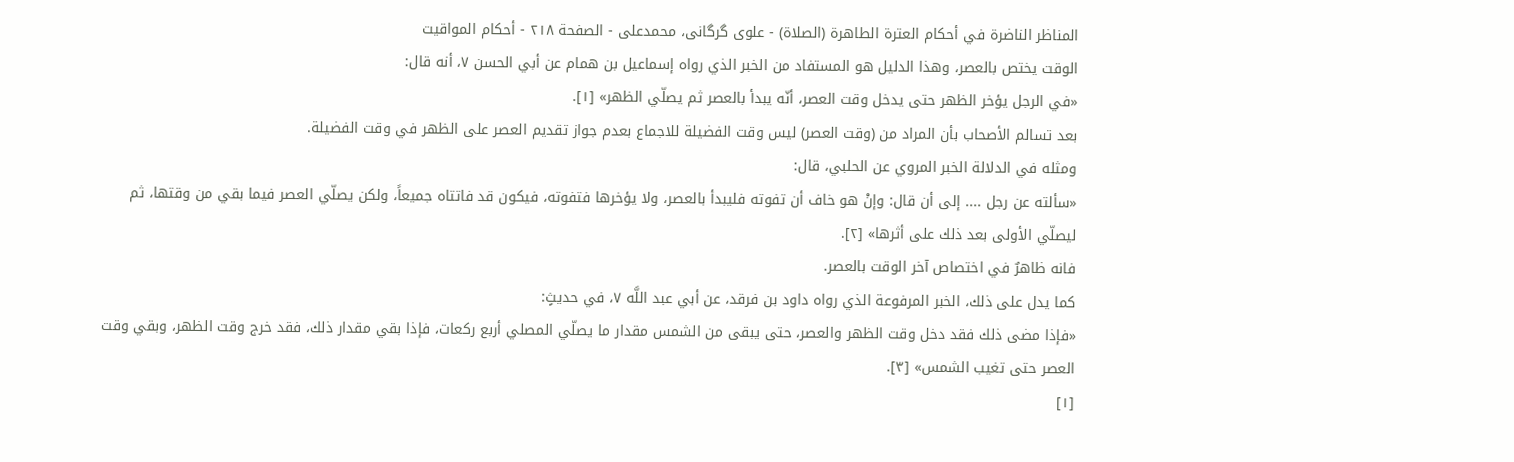المناظر الناضرة في أحکام العترة الطاهرة (الصلاة) - علوی گرگانی، محمدعلی - الصفحة ٢١٨ - أحكام المواقيت
الوقت يختص بالعصر، وهذا الدليل هو المستفاد من الخبر الذي رواه إسماعيل بن همام عن أبي الحسن ٧، أنه قال:
«في الرجل يؤخر الظهر حتى يدخل وقت العصر، أنّه يبدأ بالعصر ثم يصلّي الظهر» [١].
بعد تسالم الأصحاب بأن المراد من (وقت العصر) ليس وقت الفضيلة للاجماع بعدم جواز تقديم العصر على الظهر في وقت الفضيلة.
ومثله في الدلالة الخبر المروي عن الحلبي، قال:
«سألته عن رجل .... إلى أن قال: وإنْ هو خاف أن تفوته فليبدأ بالعصر، ولا يؤخرها فتفوته، فيكون قد فاتتاه جميعاً، ولكن يصلّي العصر فيما بقي من وقتها، ثم ليصلّي الأولى بعد ذلك على أثرها» [٢].
فانه ظاهرٌ في اختصاص آخر الوقت بالعصر.
كما يدل على ذلك، الخبر المرفوعة الذي رواه داود بن فرقد، عن أبي عبد اللَّه ٧، في حديثٍ:
«فإذا مضى ذلك فقد دخل وقت الظهر والعصر، حتى يبقى من الشمس مقدار ما يصلّي المصلي أربع ركعات، فإذا بقي مقدار ذلك، فقد خرج وقت الظهر، وبقي وقت العصر حتى تغيب الشمس» [٣].
[١]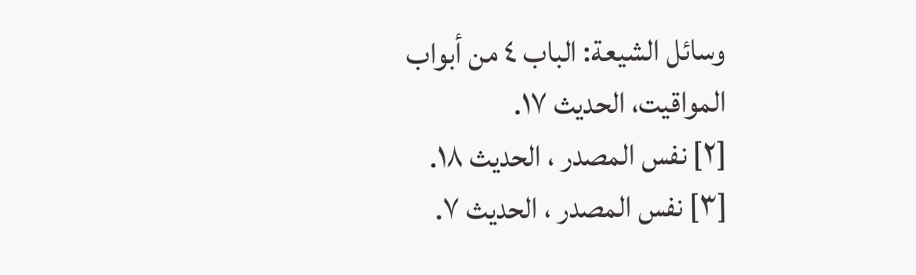وسائل الشيعة: الباب ٤ من أبواب المواقيت، الحديث ١٧.
[٢] نفس المصدر ، الحديث ١٨.
[٣] نفس المصدر ، الحديث ٧.